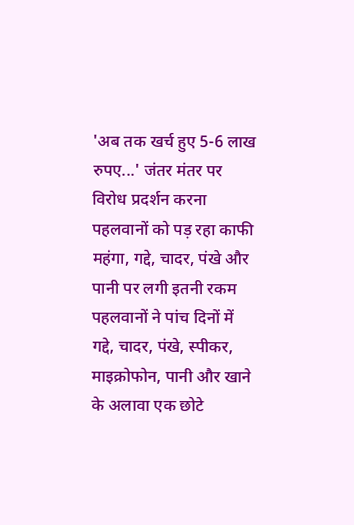'अब तक खर्च हुए 5-6 लाख रुपए...' जंतर मंतर पर विरोध प्रदर्शन करना पहलवानों को पड़ रहा काफी महंगा, गद्दे, चादर, पंखे और पानी पर लगी इतनी रकम
पहलवानों ने पांच दिनों में गद्दे, चादर, पंखे, स्पीकर, माइक्रोफोन, पानी और खाने के अलावा एक छोटे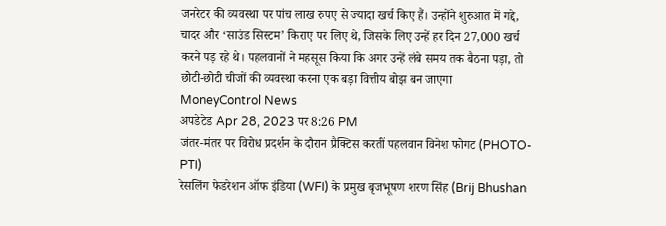जनरेटर की व्यवस्था पर पांच लाख रुपए से ज्यादा खर्च किए हैं। उन्होंने शुरुआत में गद्दे, चादर और ‘साउंड सिस्टम’ किराए पर लिए थे, जिसके लिए उन्हें हर दिन 27,000 खर्च करने पड़ रहे थे। पहलवानों ने महसूस किया कि अगर उन्हें लंबे समय तक बैठना पड़ा, तो छोटी-छोटी चीजों की व्यवस्था करना एक बड़ा वित्तीय बोझ बन जाएगा
MoneyControl News
अपडेटेड Apr 28, 2023 पर 8:26 PM
जंतर-मंतर पर विरोध प्रदर्शन के दौरान प्रैक्टिस करतीं पहलवान विनेश फोगट (PHOTO- PTI)
रेसलिंग फेडरेशन ऑफ इंडिया (WFI) के प्रमुख बृजभूषण शरण सिंह (Brij Bhushan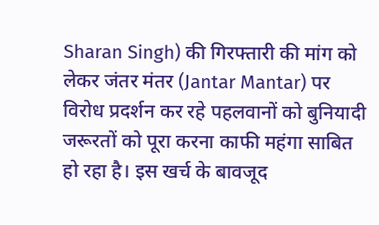Sharan Singh) की गिरफ्तारी की मांग को लेकर जंतर मंतर (Jantar Mantar) पर विरोध प्रदर्शन कर रहे पहलवानों को बुनियादी जरूरतों को पूरा करना काफी महंगा साबित हो रहा है। इस खर्च के बावजूद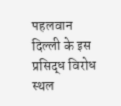पहलवान दिल्ली के इस प्रसिद्ध विरोध स्थल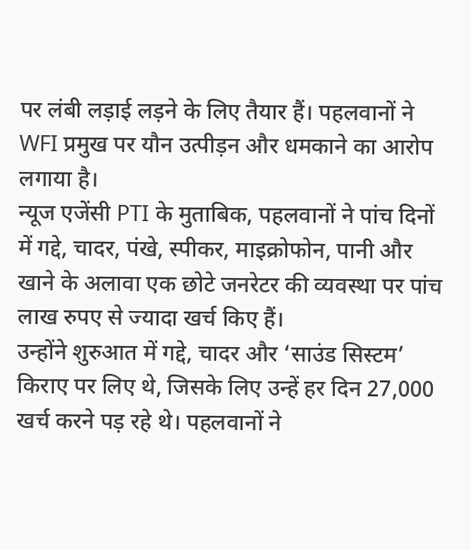पर लंबी लड़ाई लड़ने के लिए तैयार हैं। पहलवानों ने WFI प्रमुख पर यौन उत्पीड़न और धमकाने का आरोप लगाया है।
न्यूज एजेंसी PTI के मुताबिक, पहलवानों ने पांच दिनों में गद्दे, चादर, पंखे, स्पीकर, माइक्रोफोन, पानी और खाने के अलावा एक छोटे जनरेटर की व्यवस्था पर पांच लाख रुपए से ज्यादा खर्च किए हैं।
उन्होंने शुरुआत में गद्दे, चादर और ‘साउंड सिस्टम’ किराए पर लिए थे, जिसके लिए उन्हें हर दिन 27,000 खर्च करने पड़ रहे थे। पहलवानों ने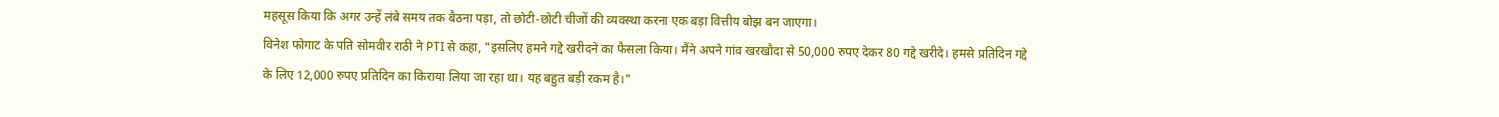महसूस किया कि अगर उन्हें लंबे समय तक बैठना पड़ा, तो छोटी-छोटी चीजों की व्यवस्था करना एक बड़ा वित्तीय बोझ बन जाएगा।
विनेश फोगाट के पति सोमवीर राठी ने PTI से कहा, "इसलिए हमने गद्दे खरीदने का फैसला किया। मैंने अपने गांव खरखौदा से 50,000 रुपए देकर 80 गद्दे खरीदे। हमसे प्रतिदिन गद्दे के लिए 12,000 रुपए प्रतिदिन का किराया लिया जा रहा था। यह बहुत बड़ी रकम है।"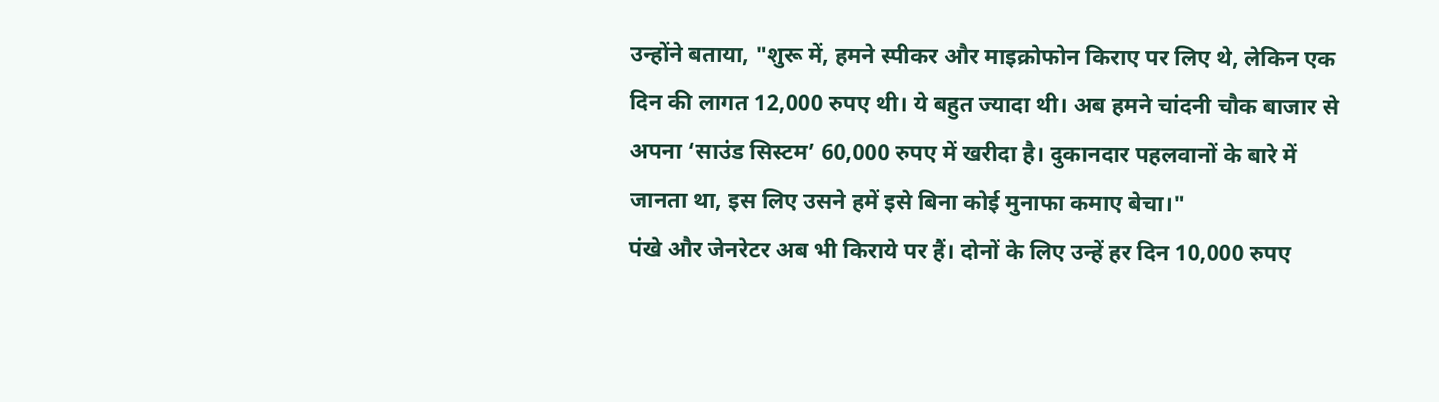उन्होंने बताया, "शुरू में, हमने स्पीकर और माइक्रोफोन किराए पर लिए थे, लेकिन एक दिन की लागत 12,000 रुपए थी। ये बहुत ज्यादा थी। अब हमने चांदनी चौक बाजार से अपना ‘साउंड सिस्टम’ 60,000 रुपए में खरीदा है। दुकानदार पहलवानों के बारे में जानता था, इस लिए उसने हमें इसे बिना कोई मुनाफा कमाए बेचा।"
पंखे और जेनरेटर अब भी किराये पर हैं। दोनों के लिए उन्हें हर दिन 10,000 रुपए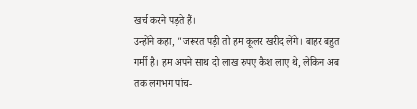खर्च करने पड़ते हैं।
उन्होंने कहा, "जरूरत पड़ी तो हम कूलर खरीद लेंगे। बाहर बहुत गर्मी है। हम अपने साथ दो लाख रुपए कैश लाए थे, लेकिन अब तक लगभग पांच-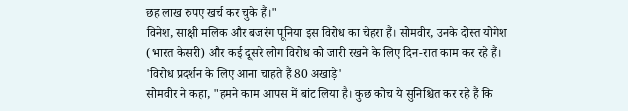छह लाख रुपए खर्च कर चुके हैं।"
विनेश, साक्षी मलिक और बजरंग पूनिया इस विरोध का चेहरा हैं। सोमवीर, उनके दोस्त योगेश (भारत केसरी) और कई दूसरे लोग विरोध को जारी रखने के लिए दिन-रात काम कर रहे हैं।
'विरोध प्रदर्शन के लिए आना चाहते हैं 80 अखाड़े'
सोमवीर ने कहा, "हमने काम आपस में बांट लिया है। कुछ कोच ये सुनिश्चित कर रहे हैं कि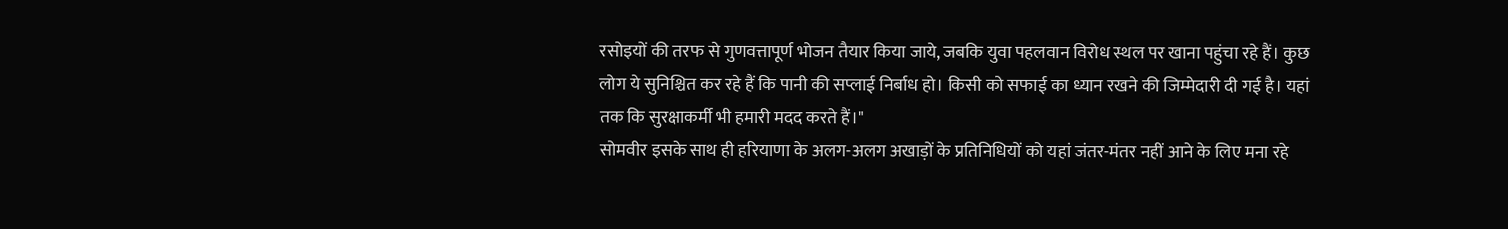रसोइयों की तरफ से गुणवत्तापूर्ण भोजन तैयार किया जाये, जबकि युवा पहलवान विरोध स्थल पर खाना पहुंचा रहे हैं। कुछ लोग ये सुनिश्चित कर रहे हैं कि पानी की सप्लाई निर्बाध हो। किसी को सफाई का ध्यान रखने की जिम्मेदारी दी गई है। यहां तक कि सुरक्षाकर्मी भी हमारी मदद करते हैं।"
सोमवीर इसके साथ ही हरियाणा के अलग-अलग अखाड़ों के प्रतिनिधियों को यहां जंतर-मंतर नहीं आने के लिए मना रहे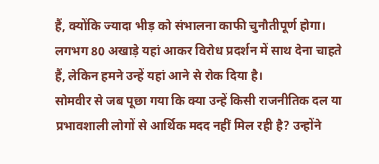हैं, क्योंकि ज्यादा भीड़ को संभालना काफी चुनौतीपूर्ण होगा। लगभग 80 अखाड़े यहां आकर विरोध प्रदर्शन में साथ देना चाहते हैं, लेकिन हमने उन्हें यहां आने से रोक दिया है।
सोमवीर से जब पूछा गया कि क्या उन्हें किसी राजनीतिक दल या प्रभावशाली लोगों से आर्थिक मदद नहीं मिल रही है? उन्होंने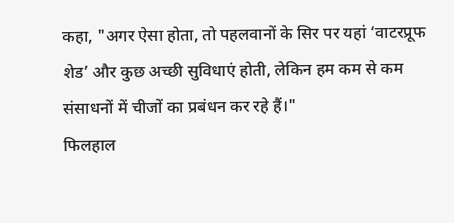कहा, "अगर ऐसा होता, तो पहलवानों के सिर पर यहां ‘वाटरप्रूफ शेड’ और कुछ अच्छी सुविधाएं होती, लेकिन हम कम से कम संसाधनों में चीजों का प्रबंधन कर रहे हैं।"
फिलहाल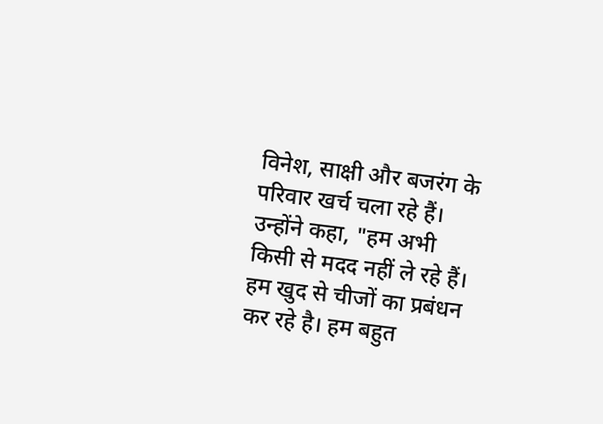विनेश, साक्षी और बजरंग के परिवार खर्च चला रहे हैं।
उन्होंने कहा, "हम अभी किसी से मदद नहीं ले रहे हैं। हम खुद से चीजों का प्रबंधन कर रहे है। हम बहुत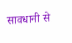सावधानी से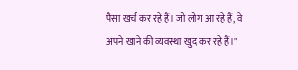पैसा खर्च कर रहे हैं। जो लोग आ रहे हैं, वे अपने खाने की व्यवस्था खुद कर रहे हैं।"